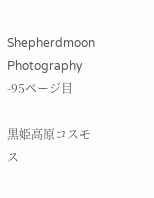Shepherdmoon Photography -95ページ目

黒姫高原コスモス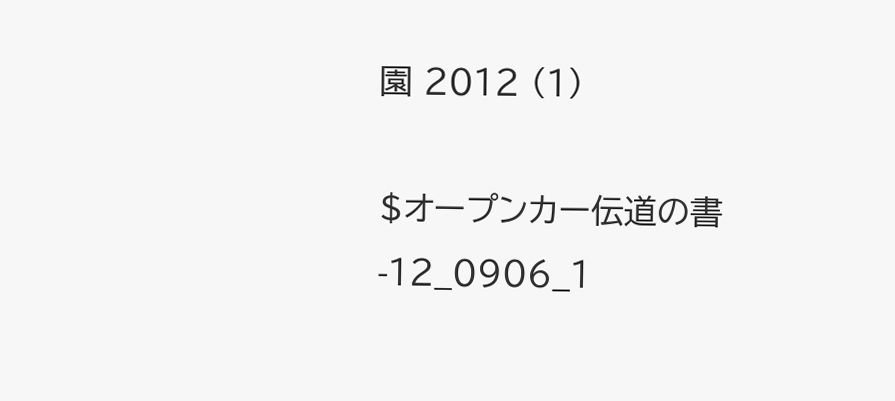園 2012 (1)

$オープンカー伝道の書-12_0906_1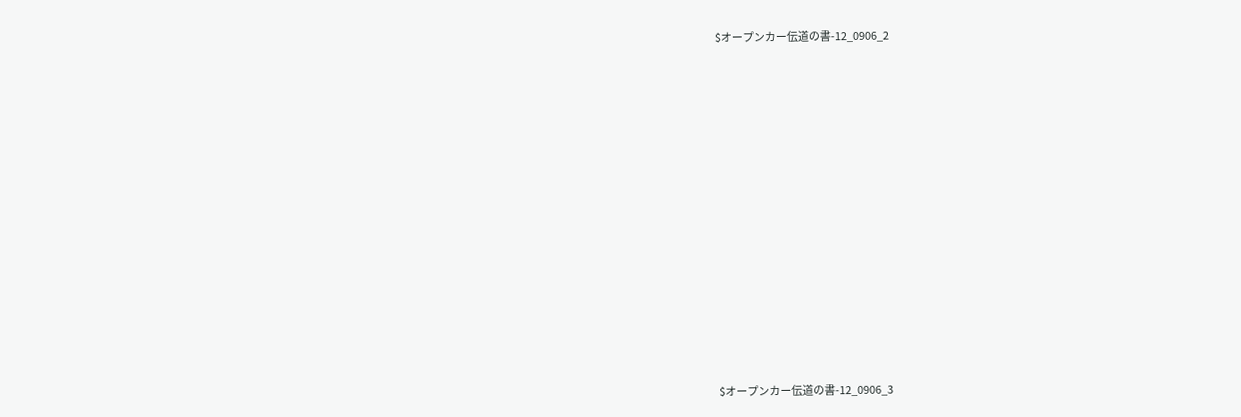$オープンカー伝道の書-12_0906_2





















$オープンカー伝道の書-12_0906_3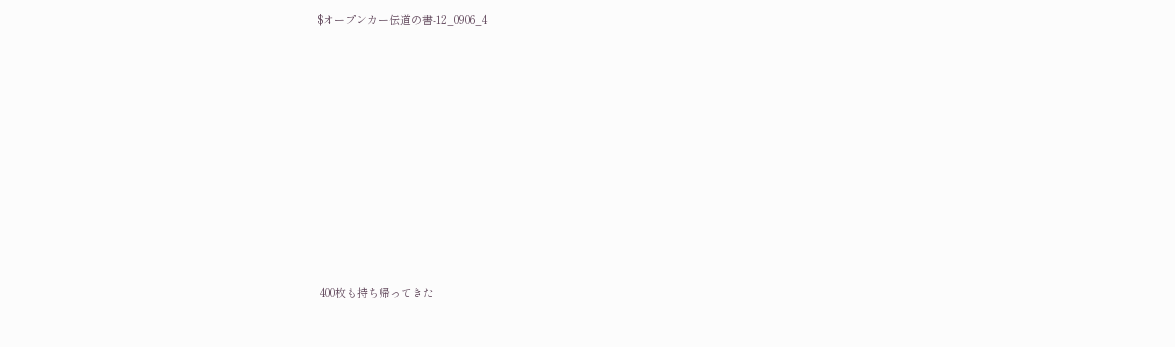$オープンカー伝道の書-12_0906_4











 400枚も持ち帰ってきた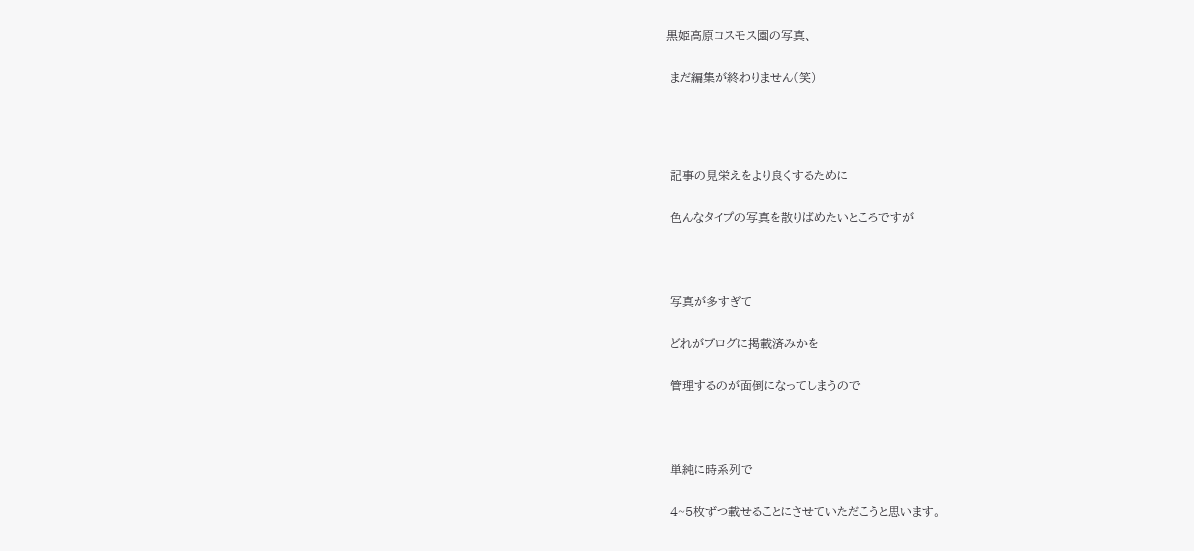黒姫高原コスモス園の写真、


 まだ編集が終わりません(笑)






 記事の見栄えをより良くするために


 色んなタイプの写真を散りばめたいところですが





 写真が多すぎて


 どれがブログに掲載済みかを


 管理するのが面倒になってしまうので





 単純に時系列で


 4~5枚ずつ載せることにさせていただこうと思います。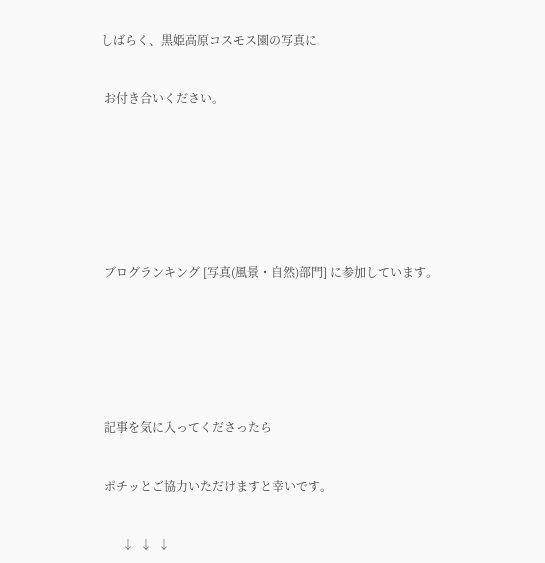しばらく、黒姫高原コスモス園の写真に


 お付き合いください。








 ブログランキング [写真(風景・自然)部門] に参加しています。







 記事を気に入ってくださったら


 ポチッとご協力いただけますと幸いです。


       ↓  ↓  ↓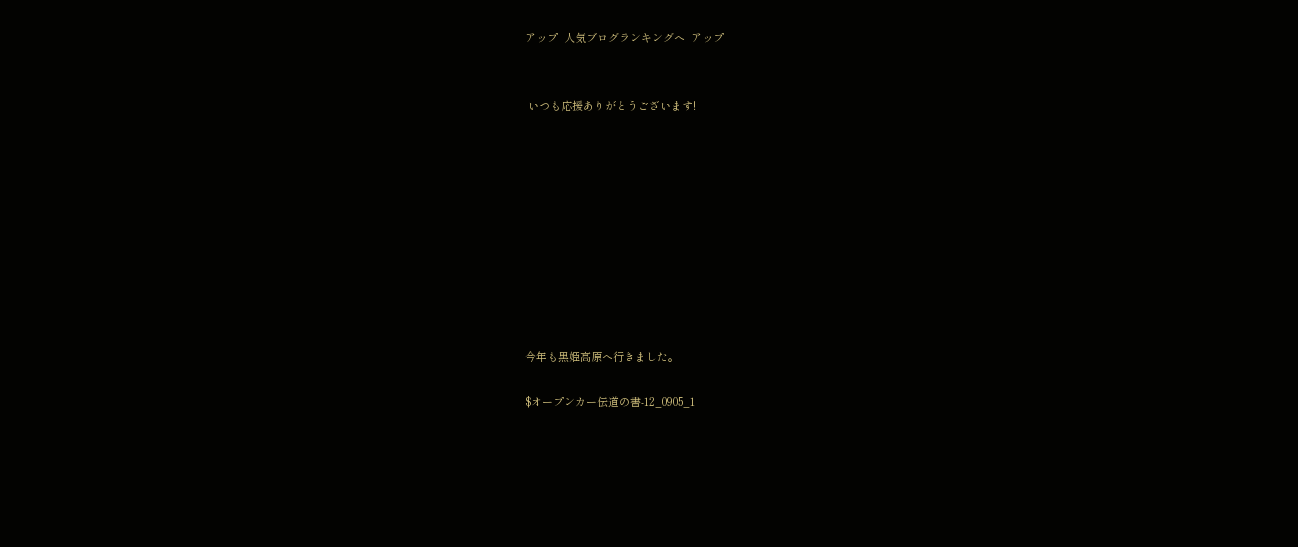アップ  人気ブログランキングへ  アップ


 いつも応援ありがとうございます!










今年も黒姫高原へ行きました。

$オープンカー伝道の書-12_0905_1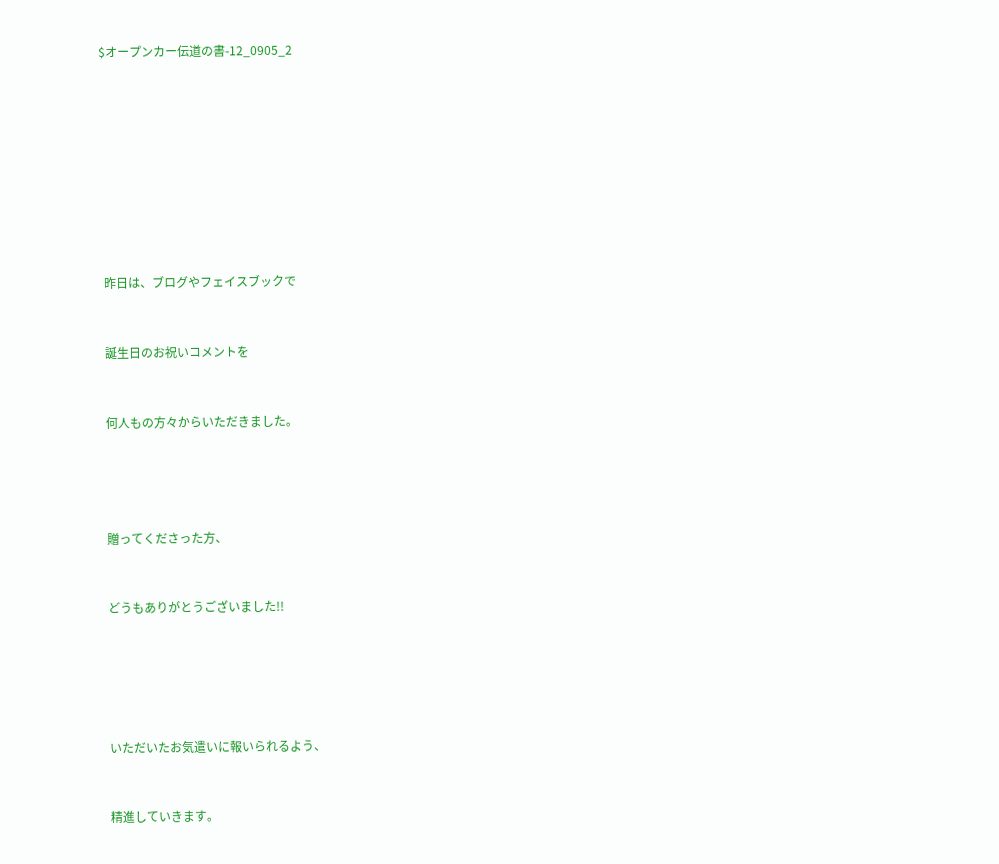$オープンカー伝道の書-12_0905_2









 昨日は、ブログやフェイスブックで


 誕生日のお祝いコメントを


 何人もの方々からいただきました。




 贈ってくださった方、


 どうもありがとうございました!!





 いただいたお気遣いに報いられるよう、


 精進していきます。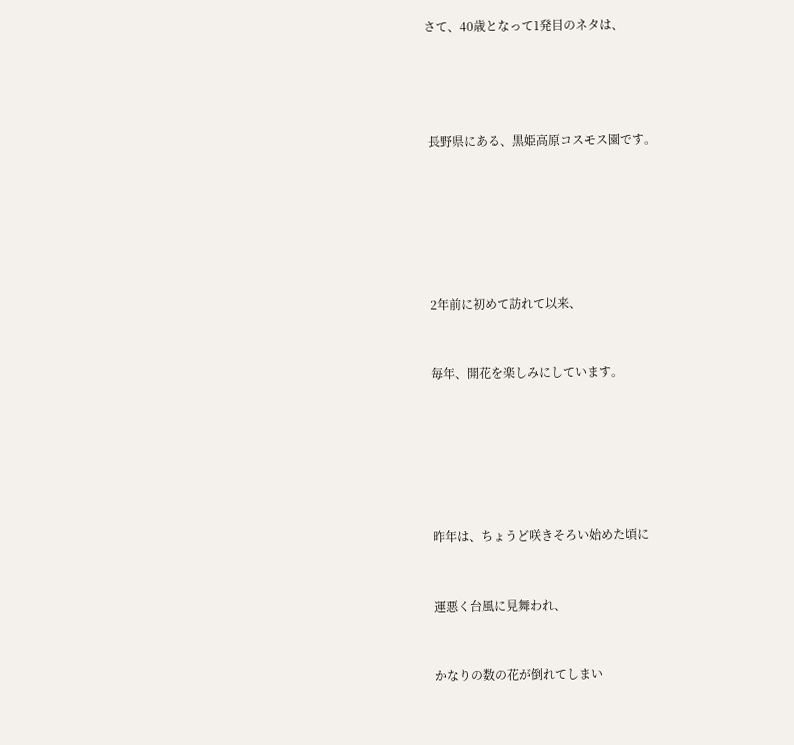さて、40歳となって1発目のネタは、




 長野県にある、黒姫高原コスモス園です。






 2年前に初めて訪れて以来、


 毎年、開花を楽しみにしています。






 昨年は、ちょうど咲きそろい始めた頃に


 運悪く台風に見舞われ、


 かなりの数の花が倒れてしまい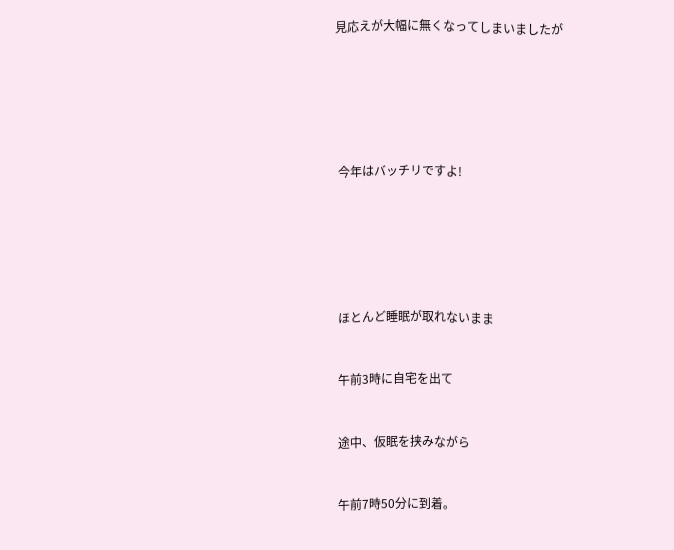見応えが大幅に無くなってしまいましたが






 今年はバッチリですよ!






 ほとんど睡眠が取れないまま


 午前3時に自宅を出て


 途中、仮眠を挟みながら


 午前7時50分に到着。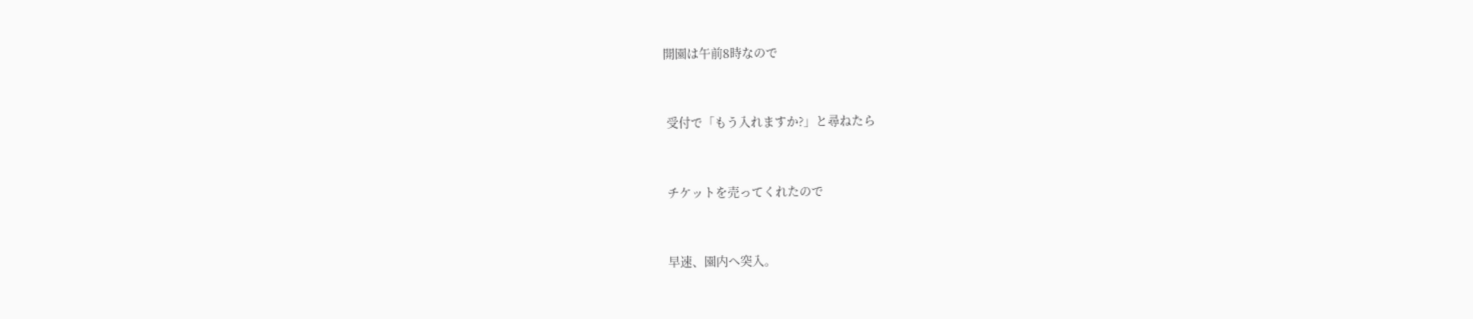開園は午前8時なので


 受付で「もう入れますか?」と尋ねたら


 チケットを売ってくれたので


 早速、園内へ突入。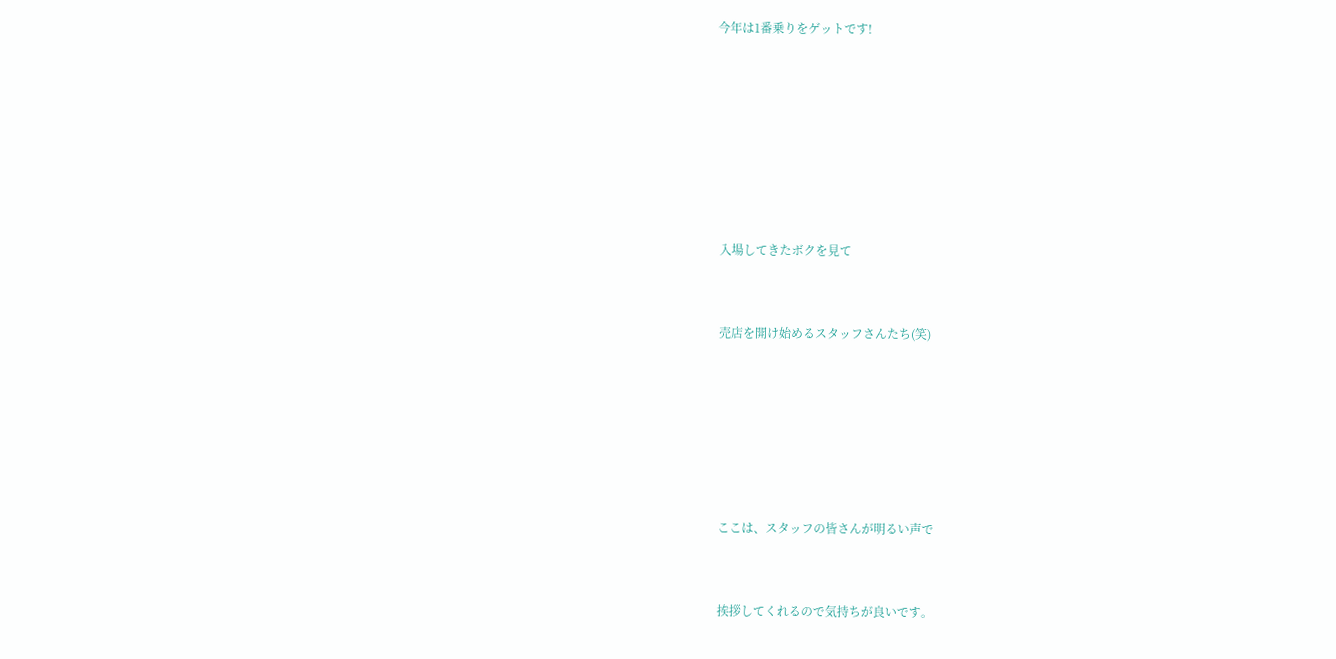今年は1番乗りをゲットです!







 入場してきたボクを見て


 売店を開け始めるスタッフさんたち(笑)






 ここは、スタッフの皆さんが明るい声で


 挨拶してくれるので気持ちが良いです。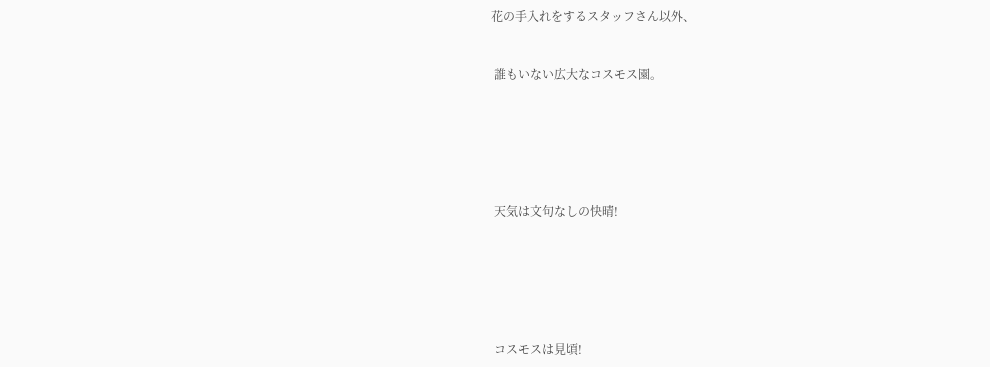花の手入れをするスタッフさん以外、


 誰もいない広大なコスモス園。






 天気は文句なしの快晴!






 コスモスは見頃!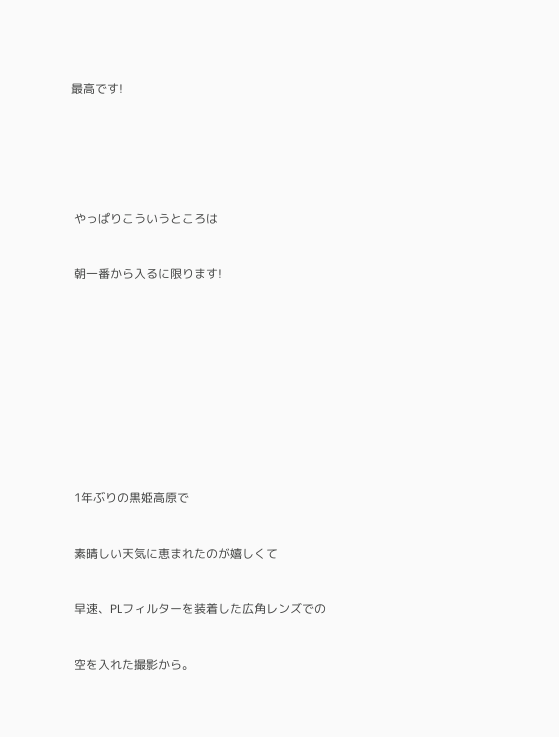最高です!






 やっぱりこういうところは


 朝一番から入るに限ります!











 1年ぶりの黒姫高原で


 素晴しい天気に恵まれたのが嬉しくて


 早速、PLフィルターを装着した広角レンズでの


 空を入れた撮影から。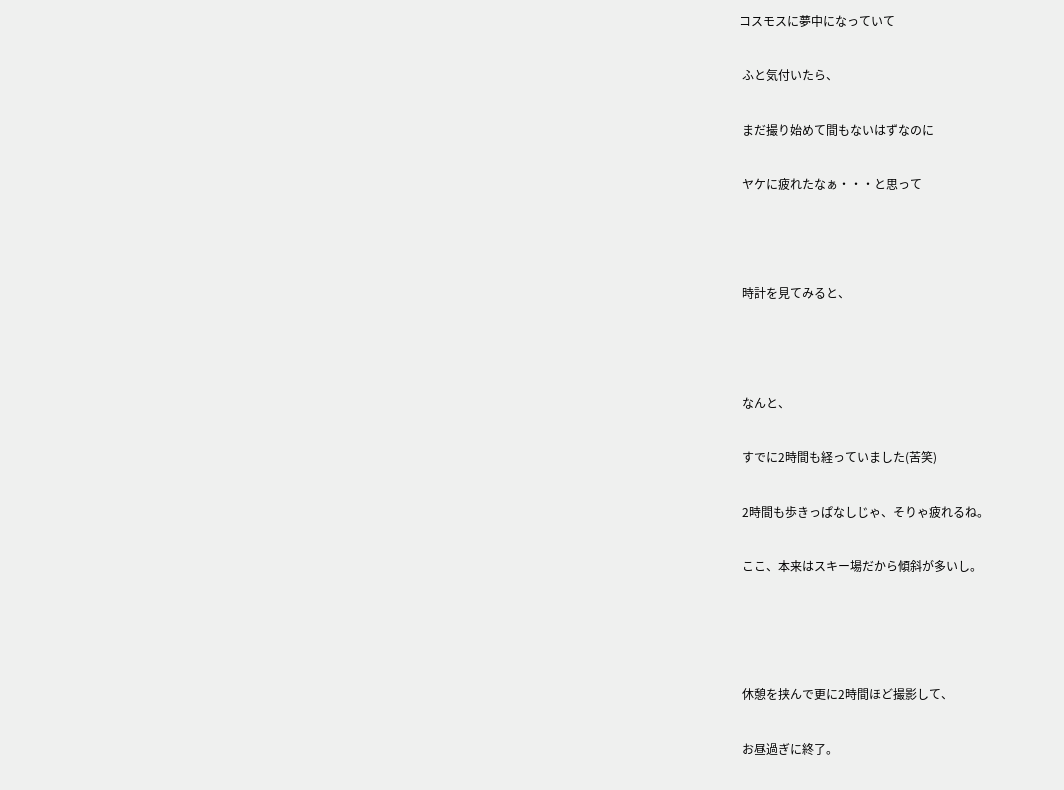コスモスに夢中になっていて


 ふと気付いたら、


 まだ撮り始めて間もないはずなのに


 ヤケに疲れたなぁ・・・と思って





 時計を見てみると、





 なんと、


 すでに2時間も経っていました(苦笑)


 2時間も歩きっぱなしじゃ、そりゃ疲れるね。


 ここ、本来はスキー場だから傾斜が多いし。






 休憩を挟んで更に2時間ほど撮影して、


 お昼過ぎに終了。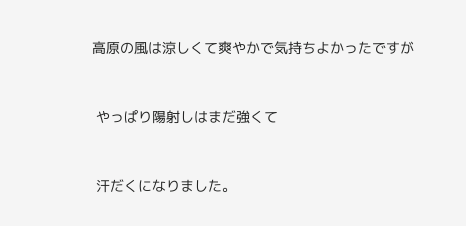高原の風は涼しくて爽やかで気持ちよかったですが


 やっぱり陽射しはまだ強くて


 汗だくになりました。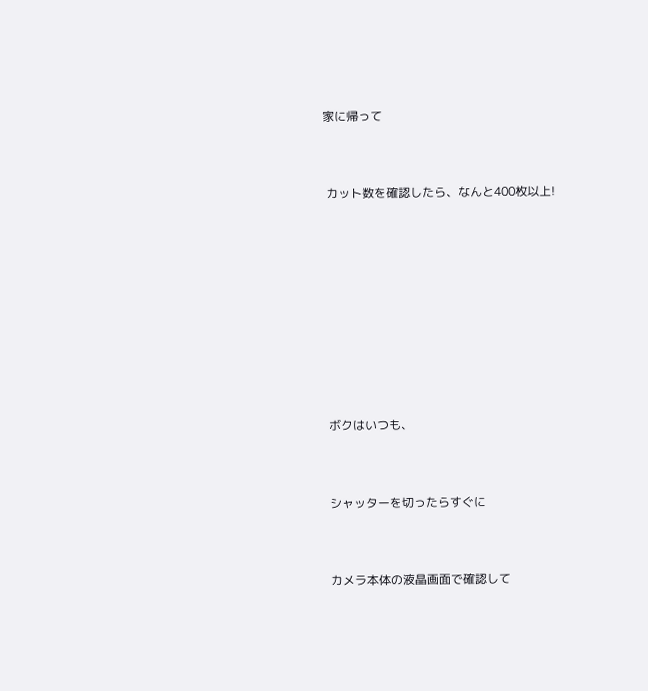家に帰って


 カット数を確認したら、なんと400枚以上!








 ボクはいつも、


 シャッターを切ったらすぐに


 カメラ本体の液晶画面で確認して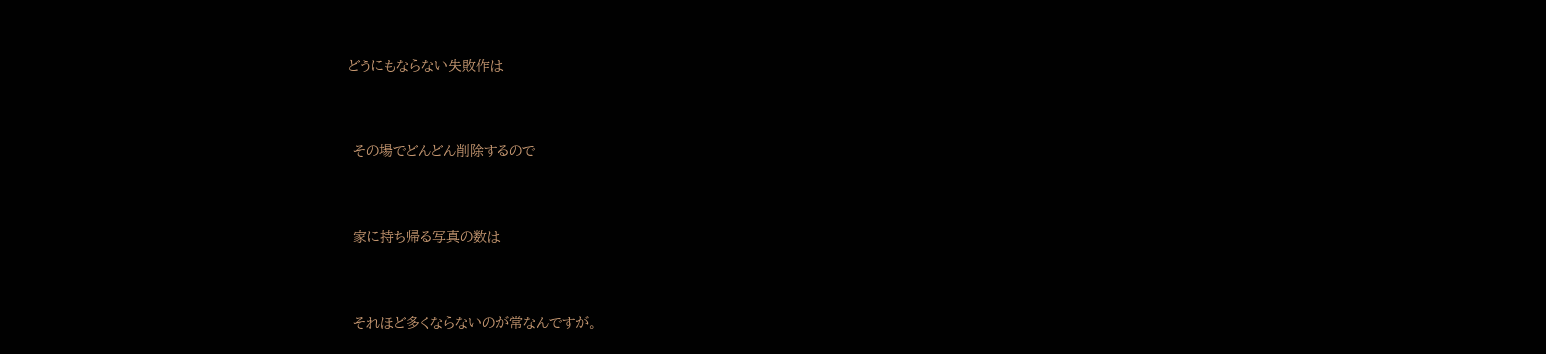どうにもならない失敗作は


 その場でどんどん削除するので


 家に持ち帰る写真の数は


 それほど多くならないのが常なんですが。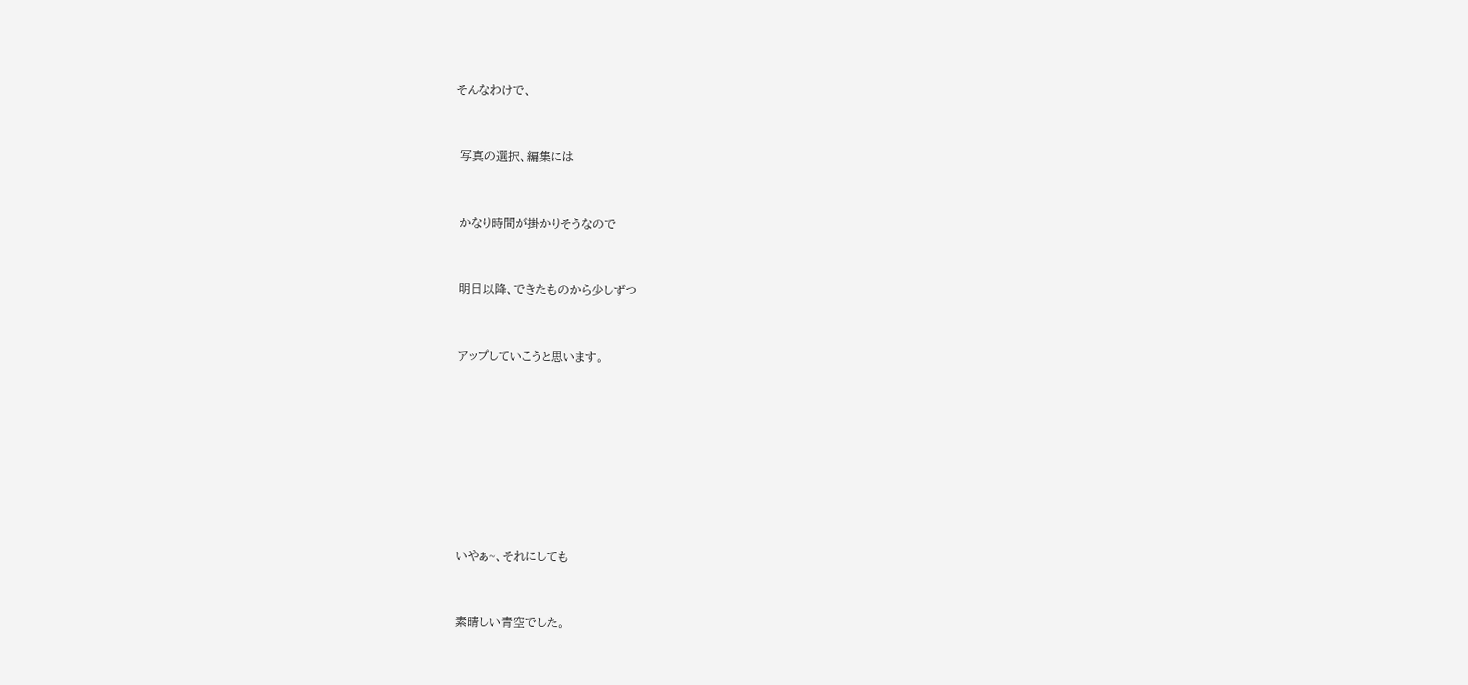そんなわけで、


 写真の選択、編集には


 かなり時間が掛かりそうなので


 明日以降、できたものから少しずつ


 アップしていこうと思います。








 いやぁ~、それにしても


 素晴しい青空でした。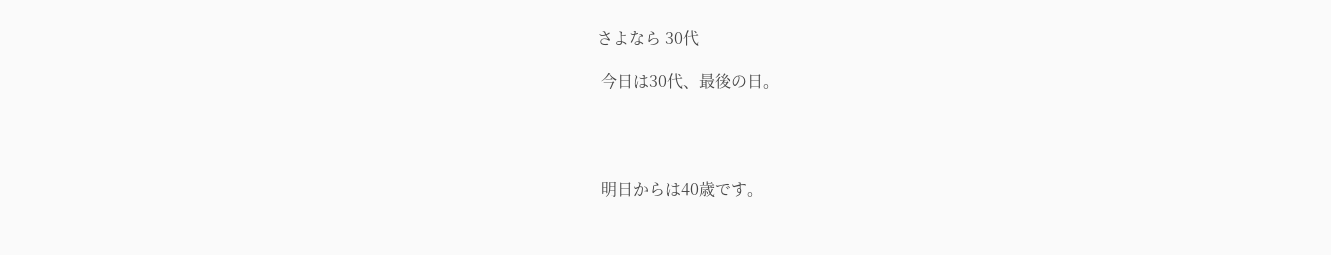さよなら 30代

 今日は30代、最後の日。




 明日からは40歳です。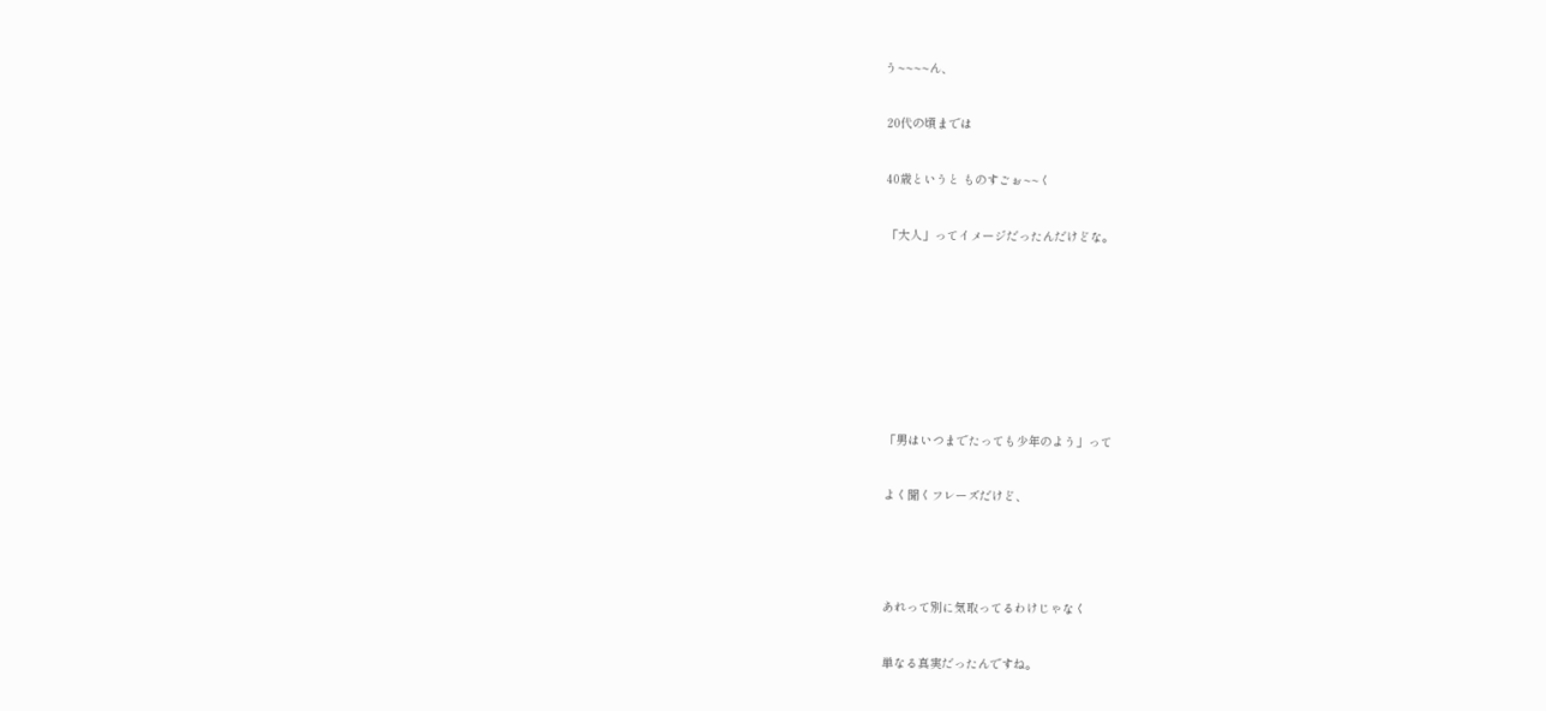う~~~~ん、


 20代の頃までは


 40歳というと ものすごぉ~~く


 「大人」ってイメージだったんだけどな。










 「男はいつまでたっても少年のよう」って


 よく聞くフレーズだけど、





 あれって別に気取ってるわけじゃなく


 単なる真実だったんですね。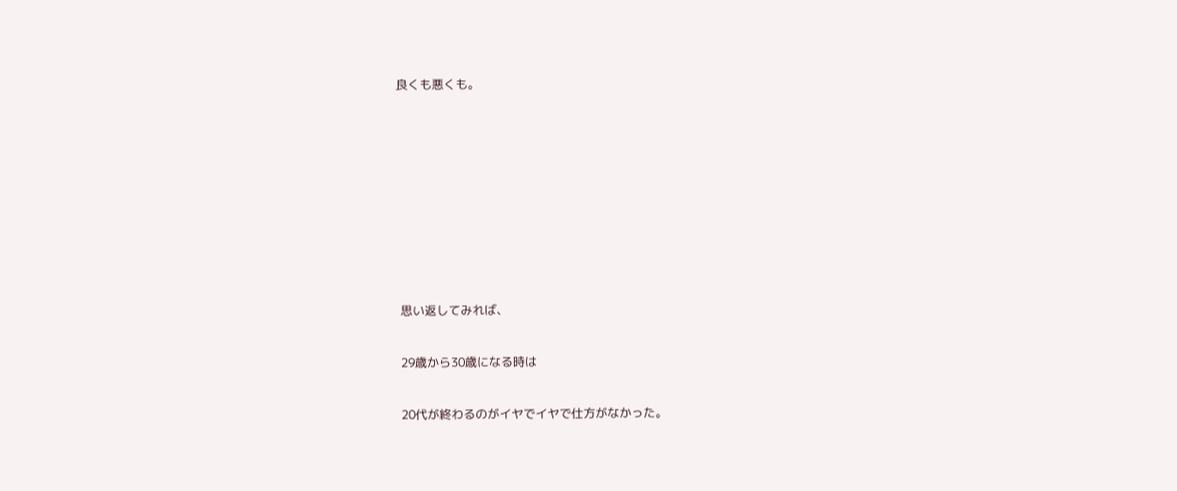良くも悪くも。












 思い返してみれば、


 29歳から30歳になる時は


 20代が終わるのがイヤでイヤで仕方がなかった。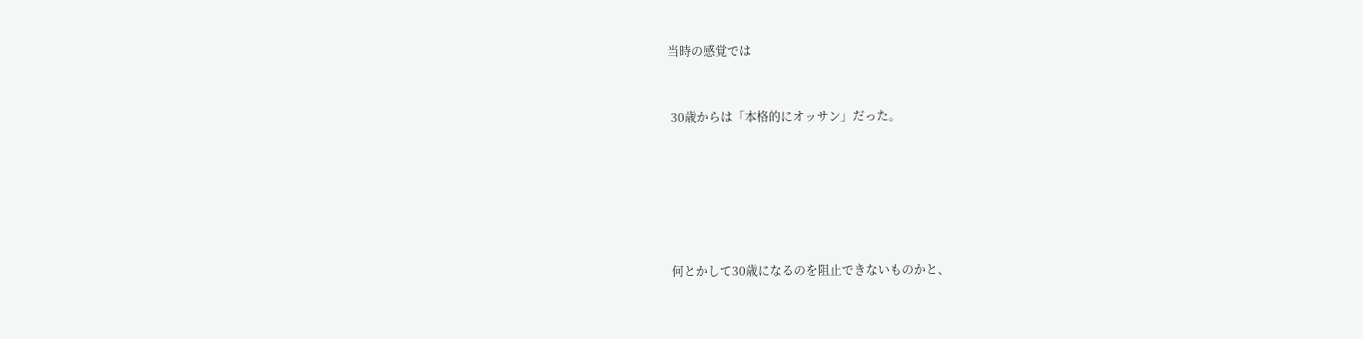当時の感覚では


 30歳からは「本格的にオッサン」だった。






 何とかして30歳になるのを阻止できないものかと、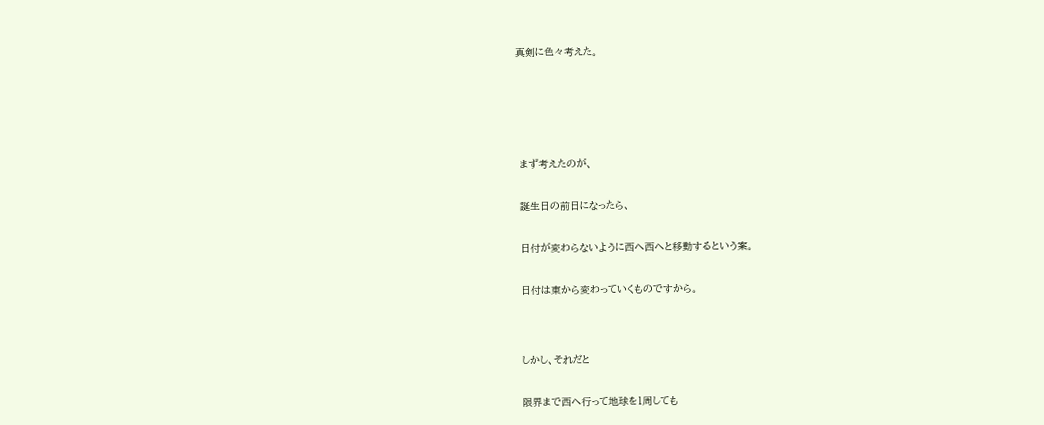真剣に色々考えた。







 まず考えたのが、


 誕生日の前日になったら、


 日付が変わらないように西へ西へと移動するという案。


 日付は東から変わっていくものですから。




 しかし、それだと


 限界まで西へ行って地球を1周しても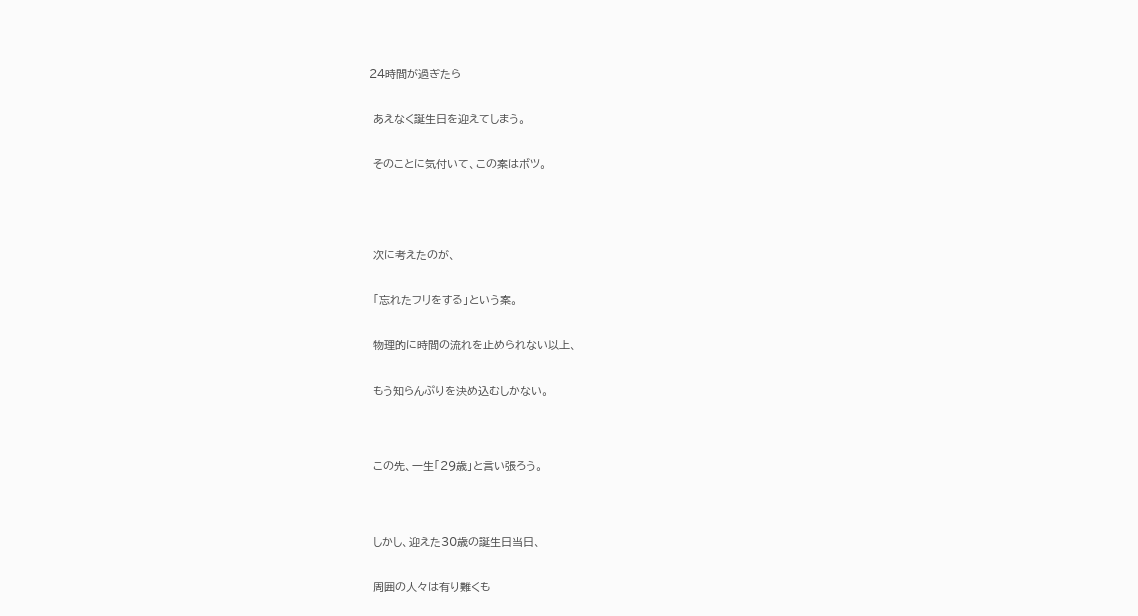24時間が過ぎたら


 あえなく誕生日を迎えてしまう。


 そのことに気付いて、この案はボツ。





 次に考えたのが、


 「忘れたフリをする」という案。


 物理的に時間の流れを止められない以上、


 もう知らんぷりを決め込むしかない。




 この先、一生「29歳」と言い張ろう。




 しかし、迎えた30歳の誕生日当日、


 周囲の人々は有り難くも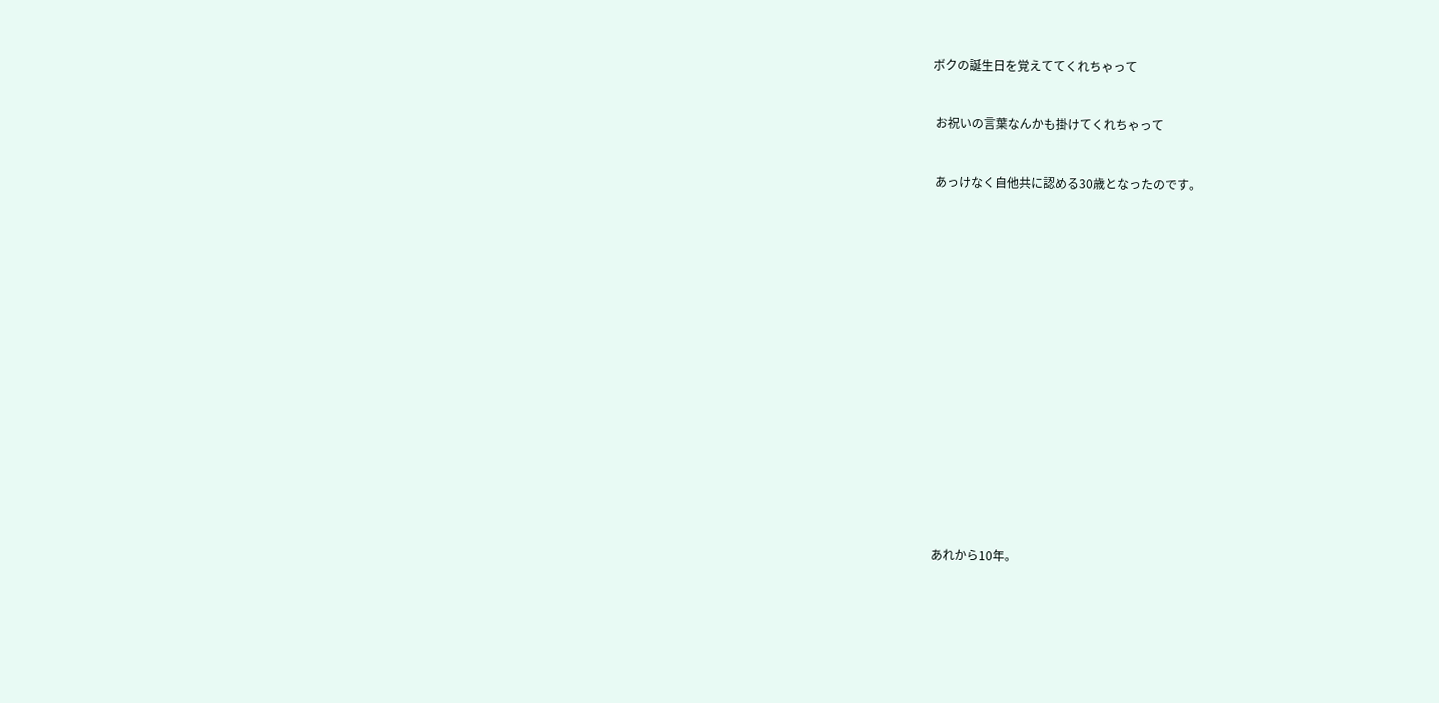ボクの誕生日を覚えててくれちゃって


 お祝いの言葉なんかも掛けてくれちゃって


 あっけなく自他共に認める30歳となったのです。


















 あれから10年。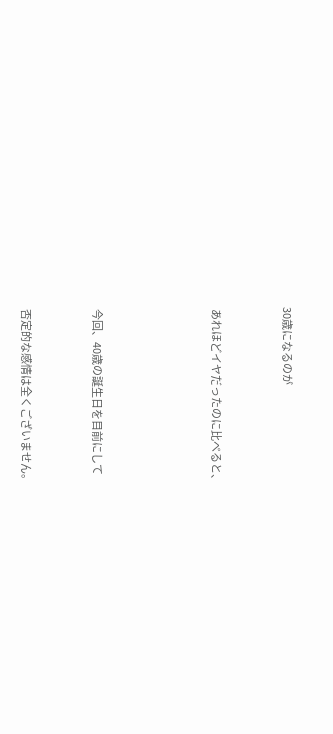30歳になるのが


 あれほどイヤだったのに比べると、




 今回、40歳の誕生日を目前にして


 否定的な感情は全くございません。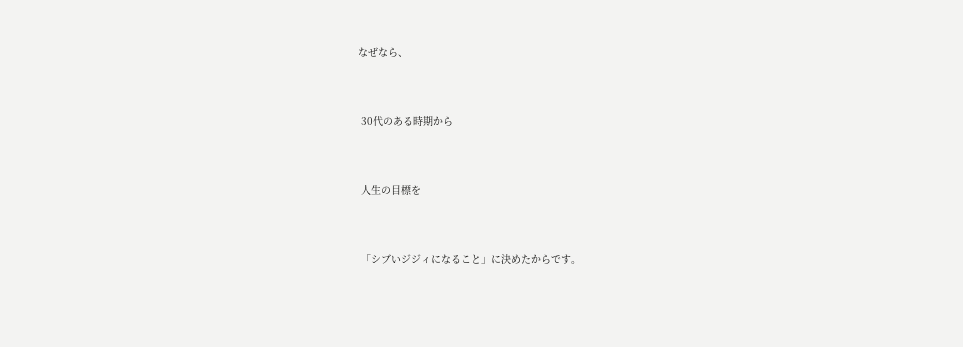なぜなら、


 30代のある時期から


 人生の目標を


 「シブいジジィになること」に決めたからです。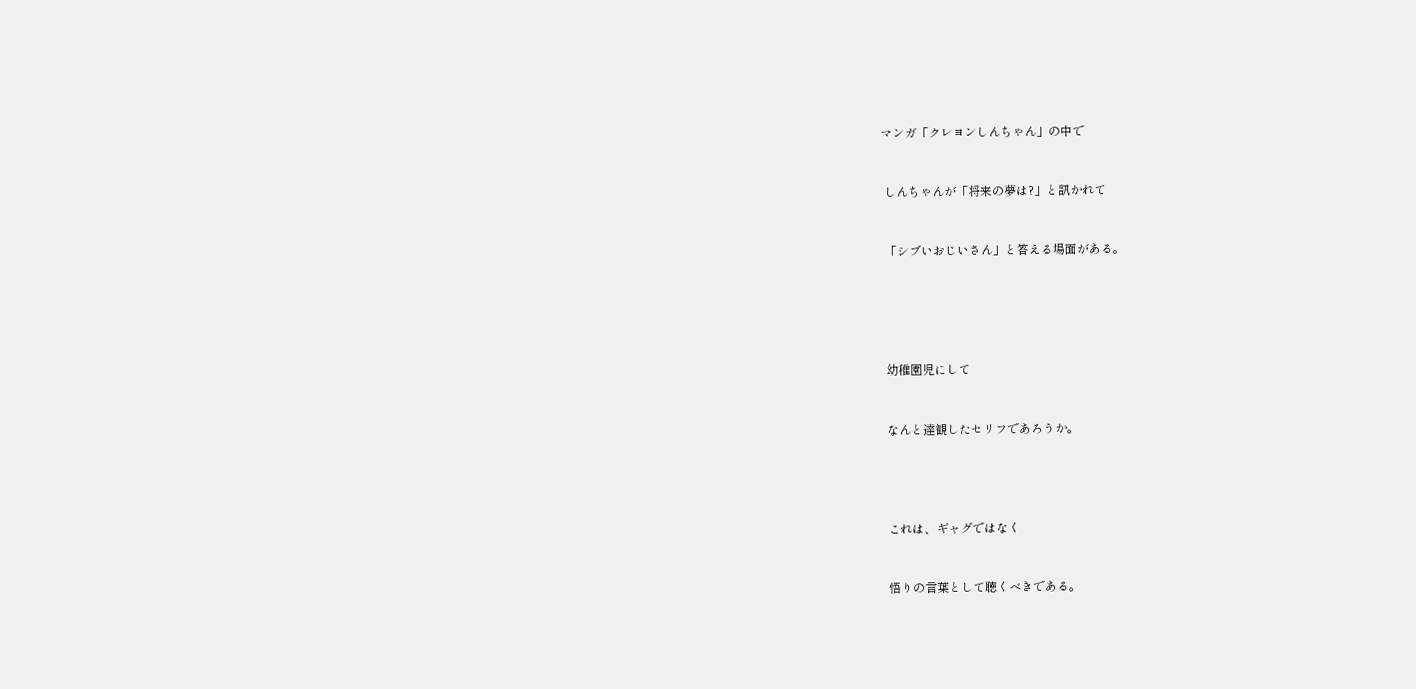マンガ「クレヨンしんちゃん」の中で


 しんちゃんが「将来の夢は?」と訊かれて


 「シブいおじいさん」と答える場面がある。





 幼稚園児にして


 なんと達観したセリフであろうか。




 これは、ギャグではなく


 悟りの言葉として聴くべきである。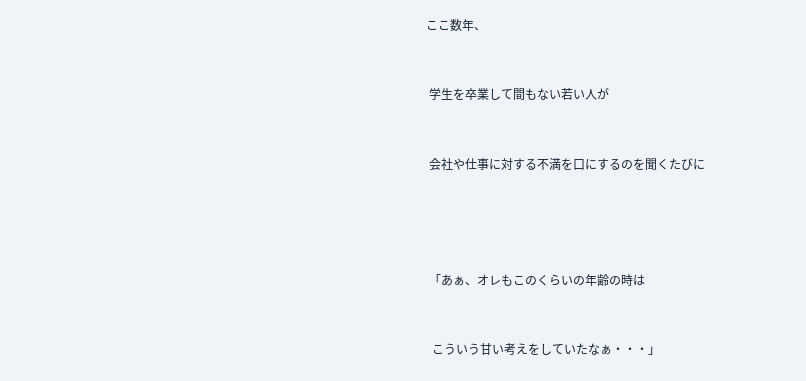ここ数年、


 学生を卒業して間もない若い人が


 会社や仕事に対する不満を口にするのを聞くたびに




 「あぁ、オレもこのくらいの年齢の時は


  こういう甘い考えをしていたなぁ・・・」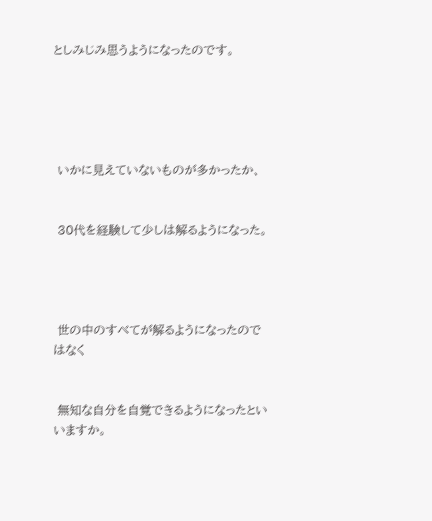としみじみ思うようになったのです。





 いかに見えていないものが多かったか、


 30代を経験して少しは解るようになった。




 世の中のすべてが解るようになったのではなく


 無知な自分を自覚できるようになったといいますか。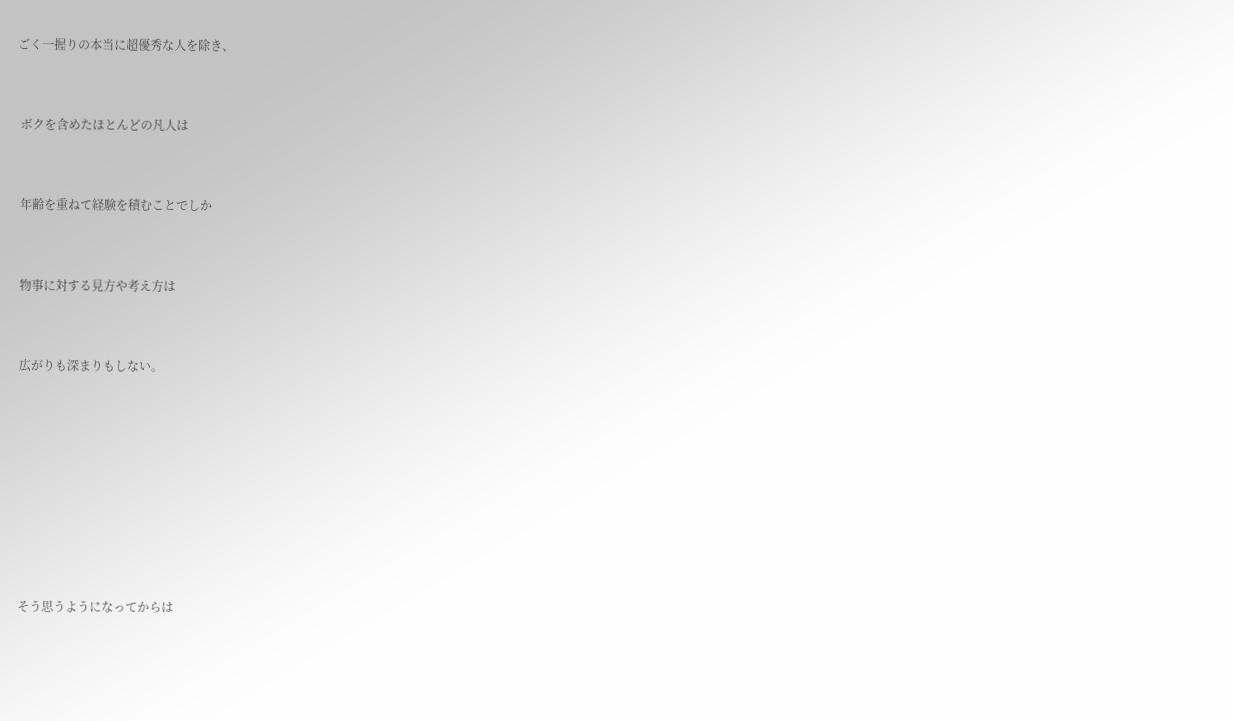ごく一握りの本当に超優秀な人を除き、


 ボクを含めたほとんどの凡人は


 年齢を重ねて経験を積むことでしか


 物事に対する見方や考え方は


 広がりも深まりもしない。








 そう思うようになってからは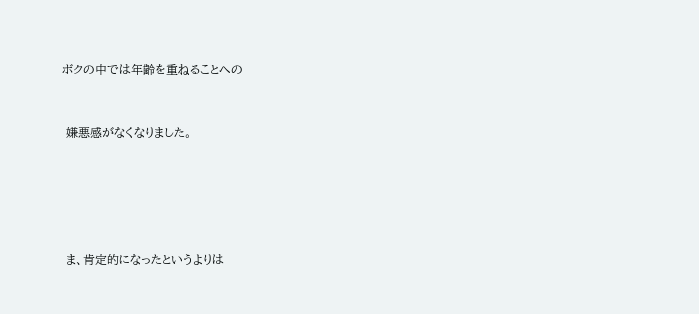ボクの中では年齢を重ねることへの


 嫌悪感がなくなりました。





 ま、肯定的になったというよりは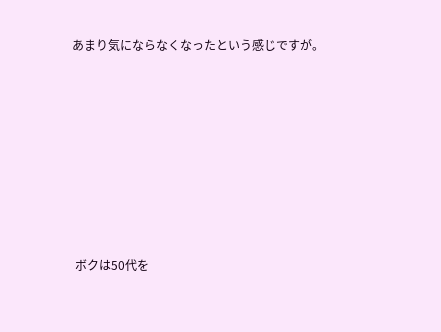あまり気にならなくなったという感じですが。









 ボクは50代を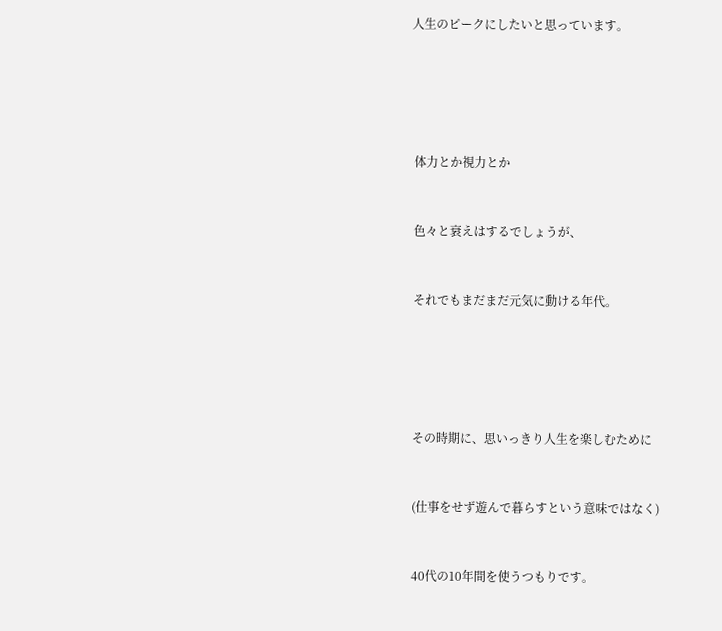人生のピークにしたいと思っています。





 体力とか視力とか


 色々と衰えはするでしょうが、


 それでもまだまだ元気に動ける年代。





 その時期に、思いっきり人生を楽しむために


 (仕事をせず遊んで暮らすという意味ではなく)


 40代の10年間を使うつもりです。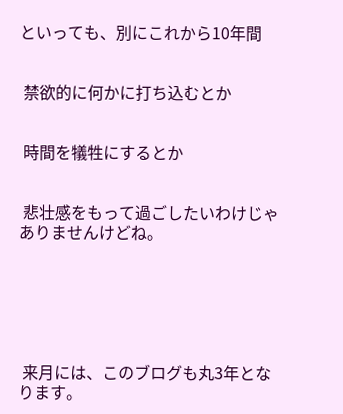といっても、別にこれから10年間


 禁欲的に何かに打ち込むとか


 時間を犠牲にするとか


 悲壮感をもって過ごしたいわけじゃありませんけどね。






 来月には、このブログも丸3年となります。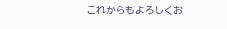これからもよろしくお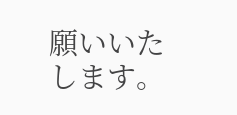願いいたします。